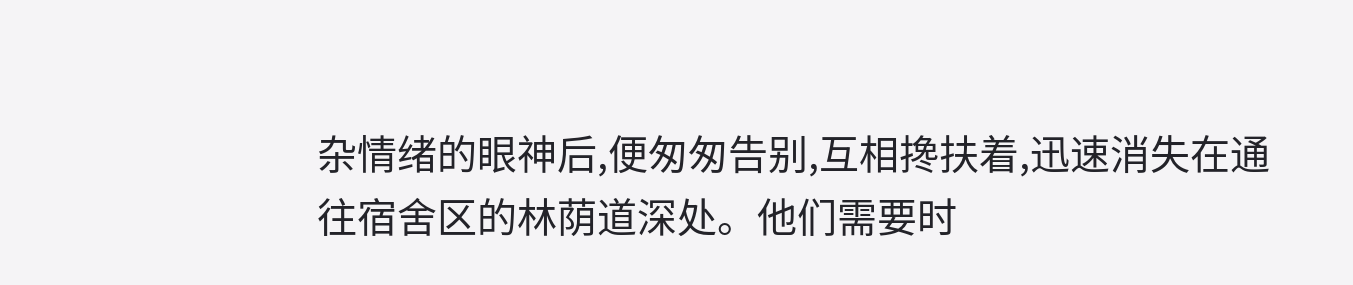杂情绪的眼神后,便匆匆告别,互相搀扶着,迅速消失在通往宿舍区的林荫道深处。他们需要时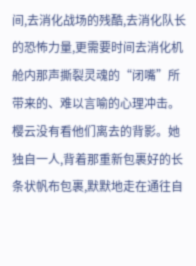间,去消化战场的残酷,去消化队长的恐怖力量,更需要时间去消化机舱内那声撕裂灵魂的“闭嘴”所带来的、难以言喻的心理冲击。
樱云没有看他们离去的背影。她独自一人,背着那重新包裹好的长条状帆布包裹,默默地走在通往自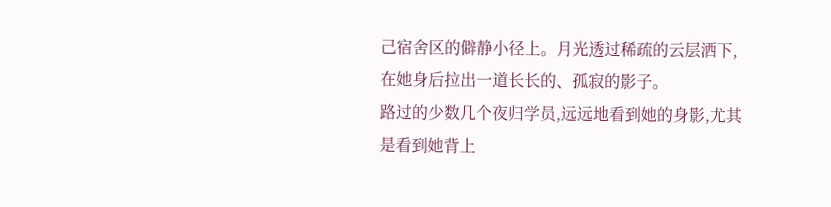己宿舍区的僻静小径上。月光透过稀疏的云层洒下,在她身后拉出一道长长的、孤寂的影子。
路过的少数几个夜归学员,远远地看到她的身影,尤其是看到她背上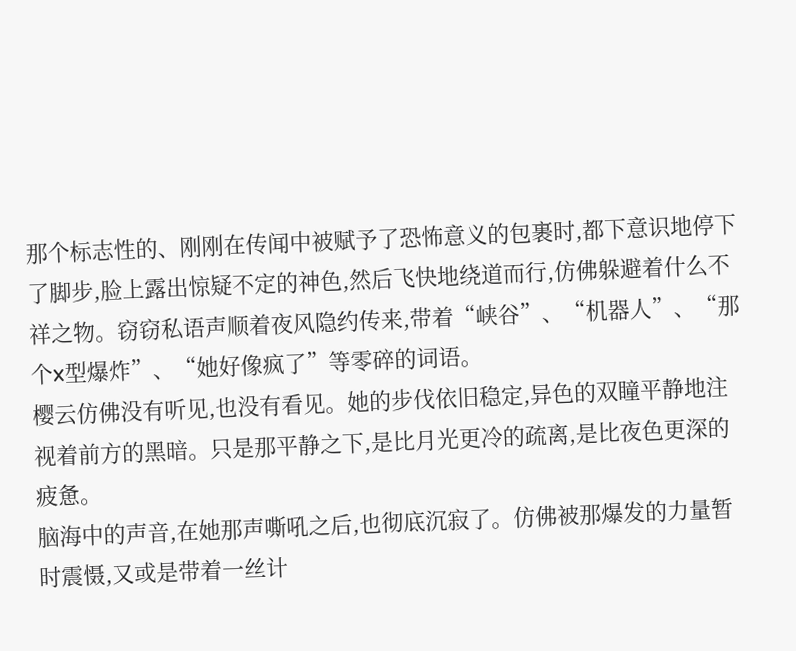那个标志性的、刚刚在传闻中被赋予了恐怖意义的包裹时,都下意识地停下了脚步,脸上露出惊疑不定的神色,然后飞快地绕道而行,仿佛躲避着什么不祥之物。窃窃私语声顺着夜风隐约传来,带着“峡谷”、“机器人”、“那个x型爆炸”、“她好像疯了”等零碎的词语。
樱云仿佛没有听见,也没有看见。她的步伐依旧稳定,异色的双瞳平静地注视着前方的黑暗。只是那平静之下,是比月光更冷的疏离,是比夜色更深的疲惫。
脑海中的声音,在她那声嘶吼之后,也彻底沉寂了。仿佛被那爆发的力量暂时震慑,又或是带着一丝计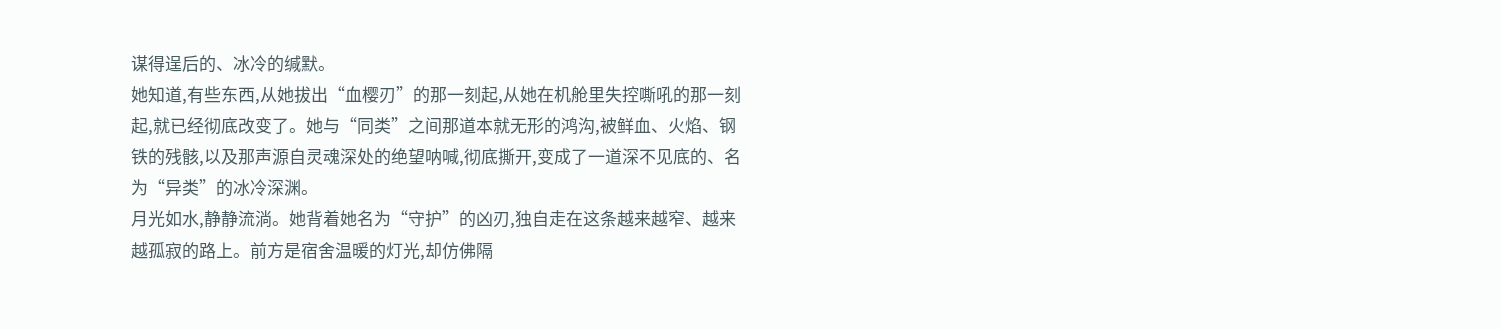谋得逞后的、冰冷的缄默。
她知道,有些东西,从她拔出“血樱刃”的那一刻起,从她在机舱里失控嘶吼的那一刻起,就已经彻底改变了。她与“同类”之间那道本就无形的鸿沟,被鲜血、火焰、钢铁的残骸,以及那声源自灵魂深处的绝望呐喊,彻底撕开,变成了一道深不见底的、名为“异类”的冰冷深渊。
月光如水,静静流淌。她背着她名为“守护”的凶刃,独自走在这条越来越窄、越来越孤寂的路上。前方是宿舍温暖的灯光,却仿佛隔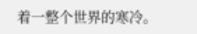着一整个世界的寒冷。